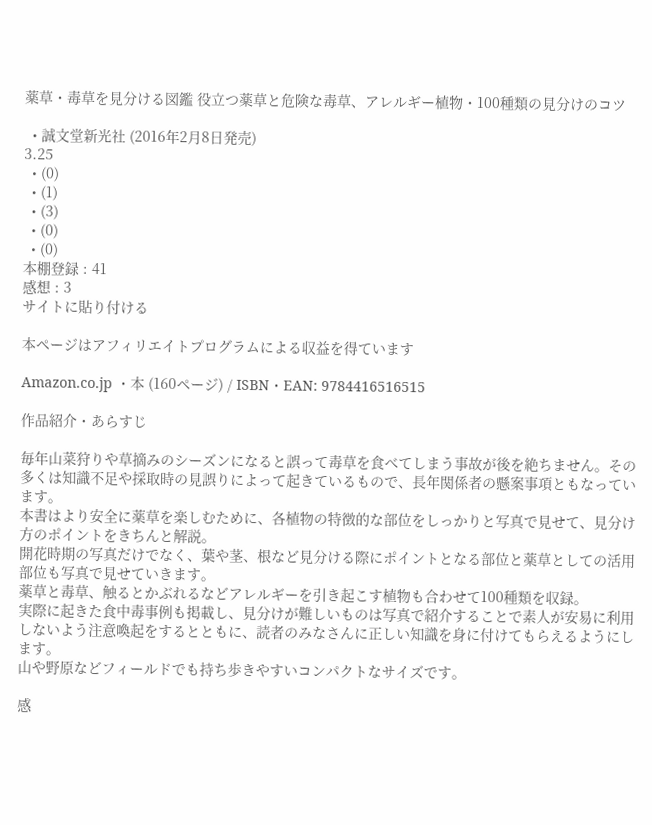薬草・毒草を見分ける図鑑 役立つ薬草と危険な毒草、アレルギー植物・100種類の見分けのコツ

  • 誠文堂新光社 (2016年2月8日発売)
3.25
  • (0)
  • (1)
  • (3)
  • (0)
  • (0)
本棚登録 : 41
感想 : 3
サイトに貼り付ける

本ページはアフィリエイトプログラムによる収益を得ています

Amazon.co.jp ・本 (160ページ) / ISBN・EAN: 9784416516515

作品紹介・あらすじ

毎年山菜狩りや草摘みのシーズンになると誤って毒草を食べてしまう事故が後を絶ちません。その多くは知識不足や採取時の見誤りによって起きているもので、長年関係者の懸案事項ともなっています。
本書はより安全に薬草を楽しむために、各植物の特徴的な部位をしっかりと写真で見せて、見分け方のポイントをきちんと解説。
開花時期の写真だけでなく、葉や茎、根など見分ける際にポイントとなる部位と薬草としての活用部位も写真で見せていきます。
薬草と毒草、触るとかぶれるなどアレルギーを引き起こす植物も合わせて100種類を収録。
実際に起きた食中毒事例も掲載し、見分けが難しいものは写真で紹介することで素人が安易に利用しないよう注意喚起をするとともに、読者のみなさんに正しい知識を身に付けてもらえるようにします。
山や野原などフィールドでも持ち歩きやすいコンパクトなサイズです。

感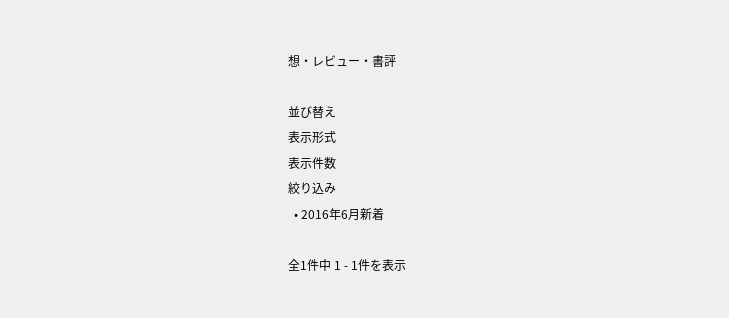想・レビュー・書評

並び替え
表示形式
表示件数
絞り込み
  • 2016年6月新着

全1件中 1 - 1件を表示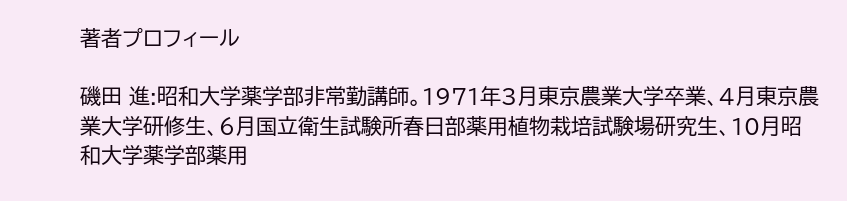著者プロフィール

磯田 進:昭和大学薬学部非常勤講師。1971年3月東京農業大学卒業、4月東京農業大学研修生、6月国立衛生試験所春日部薬用植物栽培試験場研究生、10月昭和大学薬学部薬用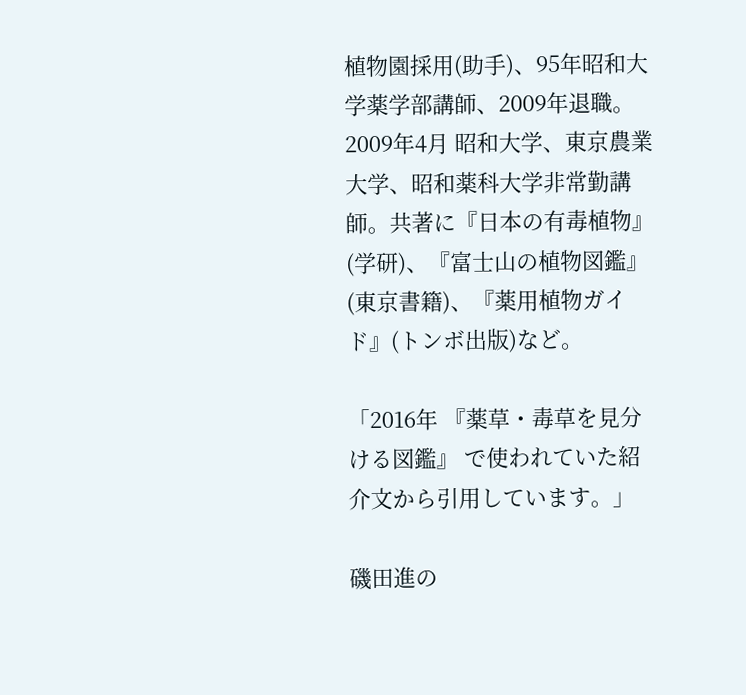植物園採用(助手)、95年昭和大学薬学部講師、2009年退職。2009年4月 昭和大学、東京農業大学、昭和薬科大学非常勤講師。共著に『日本の有毒植物』(学研)、『富士山の植物図鑑』(東京書籍)、『薬用植物ガイド』(トンボ出版)など。

「2016年 『薬草・毒草を見分ける図鑑』 で使われていた紹介文から引用しています。」

磯田進の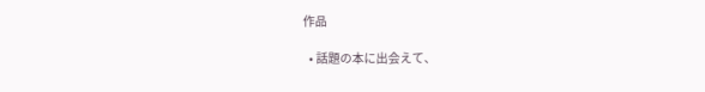作品

  • 話題の本に出会えて、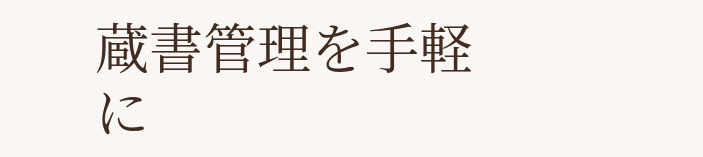蔵書管理を手軽に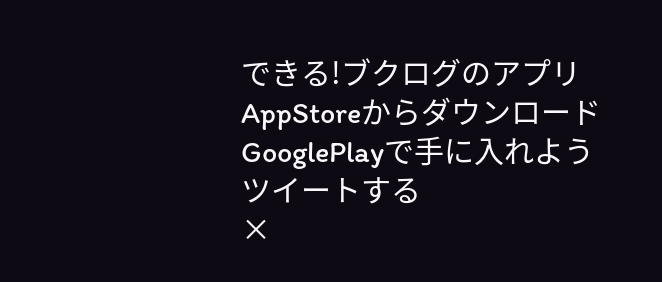できる!ブクログのアプリ AppStoreからダウンロード GooglePlayで手に入れよう
ツイートする
×